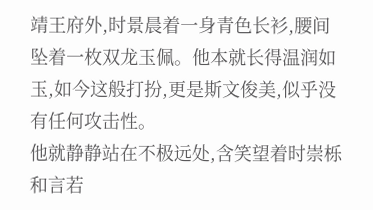靖王府外,时景晨着一身青色长衫,腰间坠着一枚双龙玉佩。他本就长得温润如玉,如今这般打扮,更是斯文俊美,似乎没有任何攻击性。
他就静静站在不极远处,含笑望着时崇栎和言若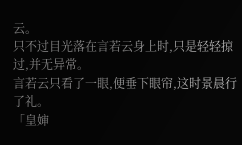云。
只不过目光落在言若云身上时,只是轻轻掠过,并无异常。
言若云只看了一眼,便垂下眼帘,这时景晨行了礼。
「皇婶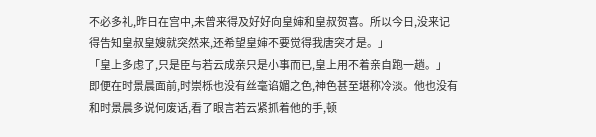不必多礼,昨日在宫中,未曾来得及好好向皇婶和皇叔贺喜。所以今日,没来记得告知皇叔皇嫂就突然来,还希望皇婶不要觉得我唐突才是。」
「皇上多虑了,只是臣与若云成亲只是小事而已,皇上用不着亲自跑一趟。」
即便在时景晨面前,时崇栎也没有丝毫谄媚之色,神色甚至堪称冷淡。他也没有和时景晨多说何废话,看了眼言若云紧抓着他的手,顿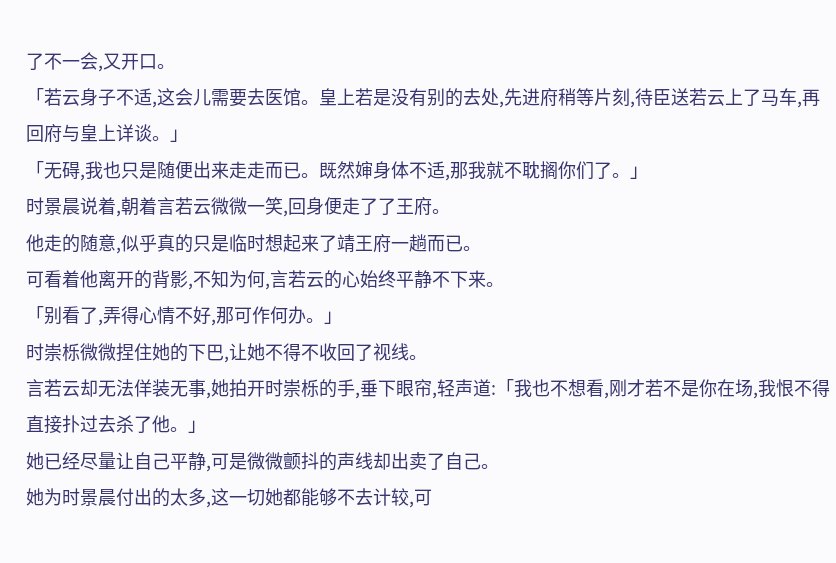了不一会,又开口。
「若云身子不适,这会儿需要去医馆。皇上若是没有别的去处,先进府稍等片刻,待臣送若云上了马车,再回府与皇上详谈。」
「无碍,我也只是随便出来走走而已。既然婶身体不适,那我就不耽搁你们了。」
时景晨说着,朝着言若云微微一笑,回身便走了了王府。
他走的随意,似乎真的只是临时想起来了靖王府一趟而已。
可看着他离开的背影,不知为何,言若云的心始终平静不下来。
「别看了,弄得心情不好,那可作何办。」
时崇栎微微捏住她的下巴,让她不得不收回了视线。
言若云却无法佯装无事,她拍开时崇栎的手,垂下眼帘,轻声道:「我也不想看,刚才若不是你在场,我恨不得直接扑过去杀了他。」
她已经尽量让自己平静,可是微微颤抖的声线却出卖了自己。
她为时景晨付出的太多,这一切她都能够不去计较,可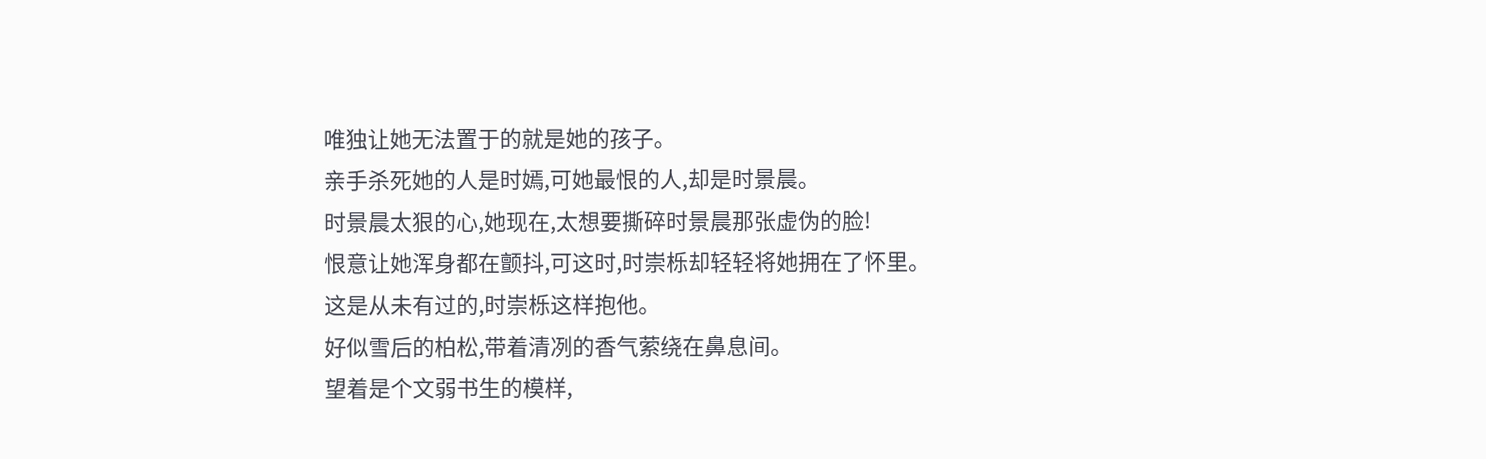唯独让她无法置于的就是她的孩子。
亲手杀死她的人是时嫣,可她最恨的人,却是时景晨。
时景晨太狠的心,她现在,太想要撕碎时景晨那张虚伪的脸!
恨意让她浑身都在颤抖,可这时,时崇栎却轻轻将她拥在了怀里。
这是从未有过的,时崇栎这样抱他。
好似雪后的柏松,带着清冽的香气萦绕在鼻息间。
望着是个文弱书生的模样,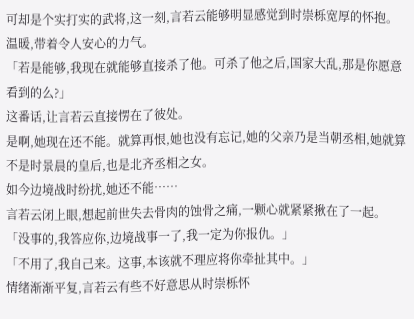可却是个实打实的武将,这一刻,言若云能够明显感觉到时崇栎宽厚的怀抱。
温暖,带着令人安心的力气。
「若是能够,我现在就能够直接杀了他。可杀了他之后,国家大乱,那是你愿意看到的么?」
这番话,让言若云直接愣在了彼处。
是啊,她现在还不能。就算再恨,她也没有忘记,她的父亲乃是当朝丞相,她就算不是时景晨的皇后,也是北齐丞相之女。
如今边境战时纷扰,她还不能……
言若云闭上眼,想起前世失去骨肉的蚀骨之痛,一颗心就紧紧揪在了一起。
「没事的,我答应你,边境战事一了,我一定为你报仇。」
「不用了,我自己来。这事,本该就不理应将你牵扯其中。」
情绪渐渐平复,言若云有些不好意思从时崇栎怀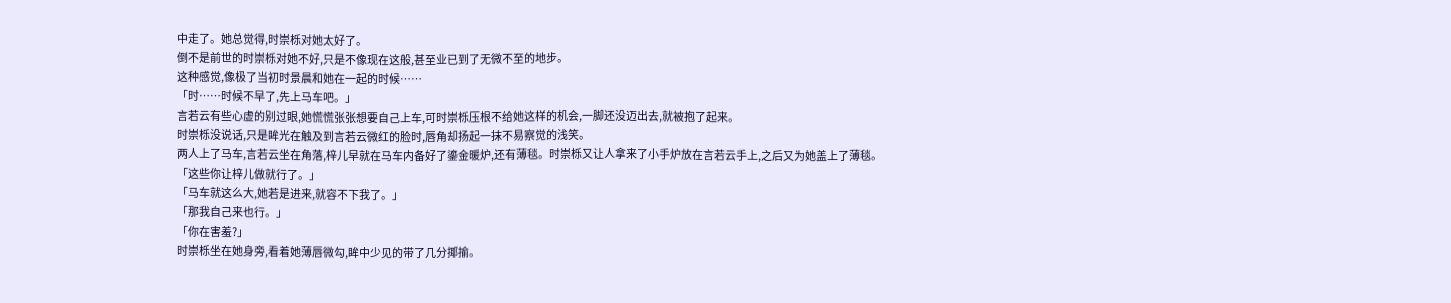中走了。她总觉得,时崇栎对她太好了。
倒不是前世的时崇栎对她不好,只是不像现在这般,甚至业已到了无微不至的地步。
这种感觉,像极了当初时景晨和她在一起的时候……
「时……时候不早了,先上马车吧。」
言若云有些心虚的别过眼,她慌慌张张想要自己上车,可时崇栎压根不给她这样的机会,一脚还没迈出去,就被抱了起来。
时崇栎没说话,只是眸光在触及到言若云微红的脸时,唇角却扬起一抹不易察觉的浅笑。
两人上了马车,言若云坐在角落,梓儿早就在马车内备好了鎏金暖炉,还有薄毯。时崇栎又让人拿来了小手炉放在言若云手上,之后又为她盖上了薄毯。
「这些你让梓儿做就行了。」
「马车就这么大,她若是进来,就容不下我了。」
「那我自己来也行。」
「你在害羞?」
时崇栎坐在她身旁,看着她薄唇微勾,眸中少见的带了几分揶揄。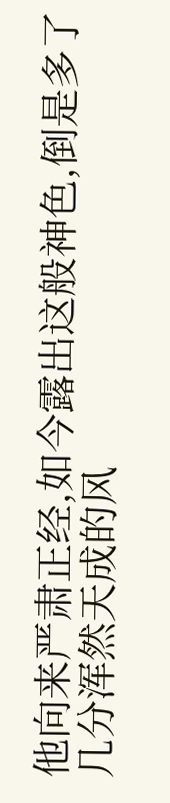他向来严肃正经,如今露出这般神色,倒是多了几分浑然天成的风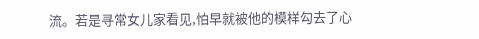流。若是寻常女儿家看见,怕早就被他的模样勾去了心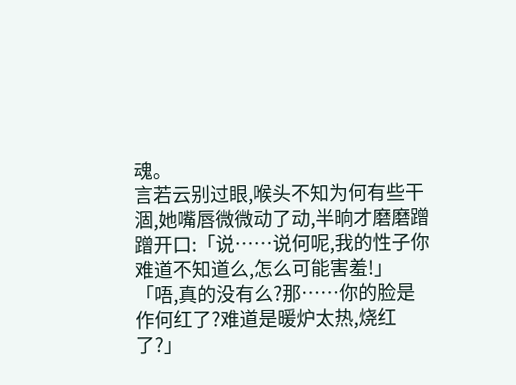魂。
言若云别过眼,喉头不知为何有些干涸,她嘴唇微微动了动,半晌才磨磨蹭蹭开口:「说……说何呢,我的性子你难道不知道么,怎么可能害羞!」
「唔,真的没有么?那……你的脸是作何红了?难道是暖炉太热,烧红了?」